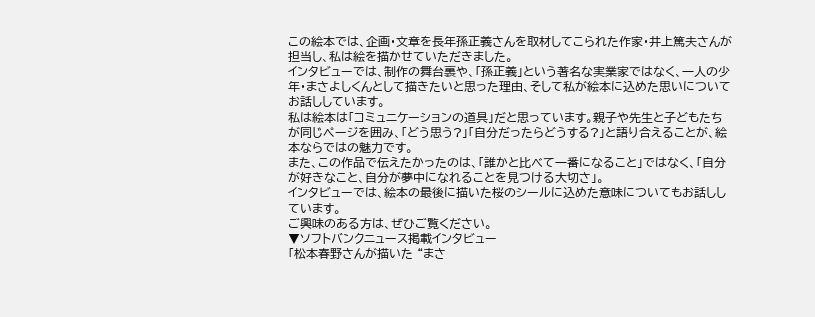この絵本では、企画・文章を長年孫正義さんを取材してこられた作家・井上篤夫さんが担当し、私は絵を描かせていただきました。
インタビューでは、制作の舞台裏や、「孫正義」という著名な実業家ではなく、一人の少年・まさよしくんとして描きたいと思った理由、そして私が絵本に込めた思いについてお話ししています。
私は絵本は「コミュニケーションの道具」だと思っています。親子や先生と子どもたちが同じページを囲み、「どう思う?」「自分だったらどうする?」と語り合えることが、絵本ならではの魅力です。
また、この作品で伝えたかったのは、「誰かと比べて一番になること」ではなく、「自分が好きなこと、自分が夢中になれることを見つける大切さ」。
インタビューでは、絵本の最後に描いた桜のシールに込めた意味についてもお話ししています。
ご興味のある方は、ぜひご覧ください。
▼ソフトバンクニュース掲載インタビュー
「松本春野さんが描いた “まさ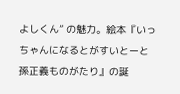よしくん” の魅力。絵本『いっちゃんになるとがすいとーと 孫正義ものがたり』の誕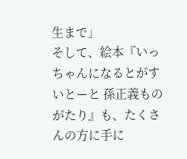生まで」
そして、絵本『いっちゃんになるとがすいとーと 孫正義ものがたり』も、たくさんの方に手に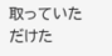取っていただけた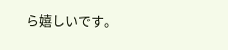ら嬉しいです。